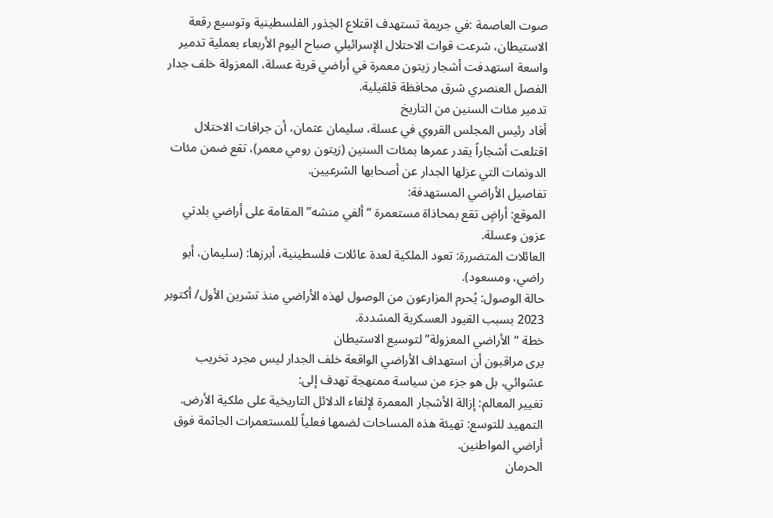صوت العاصمة :في جريمة تستهدف اقتلاع الجذور الفلسطينية وتوسيع رقعة الاستيطان، شرعت قوات الاحتلال الإسرائيلي صباح اليوم الأربعاء بعملية تدمير واسعة استهدفت أشجار زيتون معمرة في أراضي قرية عسلة، المعزولة خلف جدار الفصل العنصري شرق محافظة قلقيلية.
تدمير مئات السنين من التاريخ
أفاد رئيس المجلس القروي في عسلة، سليمان عثمان، أن جرافات الاحتلال اقتلعت أشجاراً يقدر عمرها بمئات السنين (زيتون رومي معمر)، تقع ضمن مئات الدونمات التي عزلها الجدار عن أصحابها الشرعيين.
تفاصيل الأراضي المستهدفة:
الموقع: أراضٍ تقع بمحاذاة مستعمرة “ألفي منشه” المقامة على أراضي بلدتي عزون وعسلة.
العائلات المتضررة: تعود الملكية لعدة عائلات فلسطينية، أبرزها: (سليمان، أبو راضي، ومسعود).
حالة الوصول: يُحرم المزارعون من الوصول لهذه الأراضي منذ تشرين الأول/ أكتوبر 2023 بسبب القيود العسكرية المشددة.
خطة “الأراضي المعزولة” لتوسيع الاستيطان
يرى مراقبون أن استهداف الأراضي الواقعة خلف الجدار ليس مجرد تخريب عشوائي، بل هو جزء من سياسة ممنهجة تهدف إلى:
تغيير المعالم: إزالة الأشجار المعمرة لإلغاء الدلائل التاريخية على ملكية الأرض.
التمهيد للتوسع: تهيئة هذه المساحات لضمها فعلياً للمستعمرات الجاثمة فوق أراضي المواطنين.
الحرمان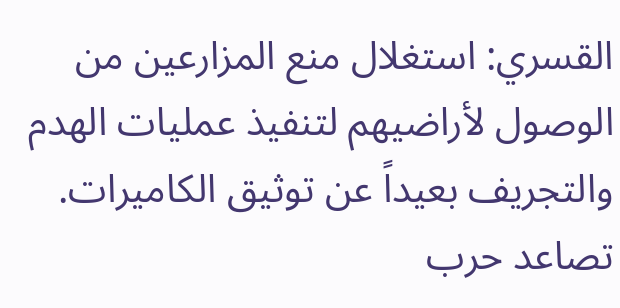القسري: استغلال منع المزارعين من الوصول لأراضيهم لتنفيذ عمليات الهدم والتجريف بعيداً عن توثيق الكاميرات.
تصاعد حرب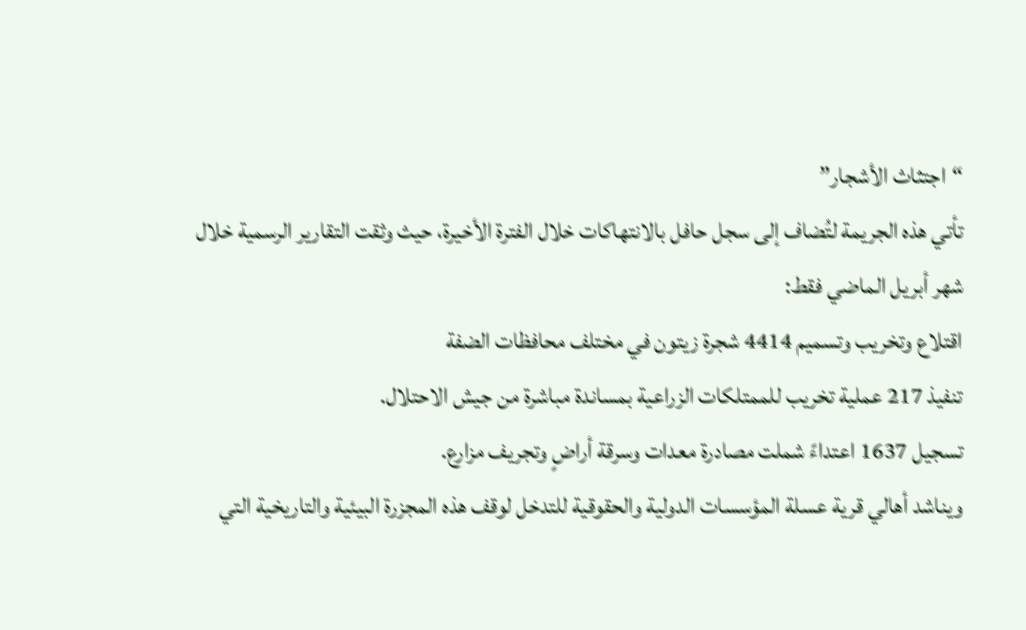“اجتثاث الأشجار”
تأتي هذه الجريمة لتُضاف إلى سجل حافل بالانتهاكات خلال الفترة الأخيرة، حيث وثقت التقارير الرسمية خلال شهر أبريل الماضي فقط:
اقتلاع وتخريب وتسميم 4414 شجرة زيتون في مختلف محافظات الضفة
تنفيذ 217 عملية تخريب للممتلكات الزراعية بمساندة مباشرة من جيش الاحتلال.
تسجيل 1637 اعتداءً شملت مصادرة معدات وسرقة أراضٍ وتجريف مزارع.
ويناشد أهالي قرية عسلة المؤسسات الدولية والحقوقية للتدخل لوقف هذه المجزرة البيئية والتاريخية التي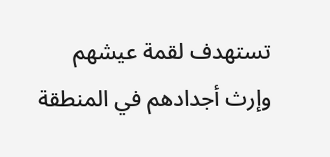تستهدف لقمة عيشهم وإرث أجدادهم في المنطقة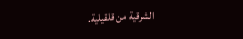الشرقية من قلقيلية.